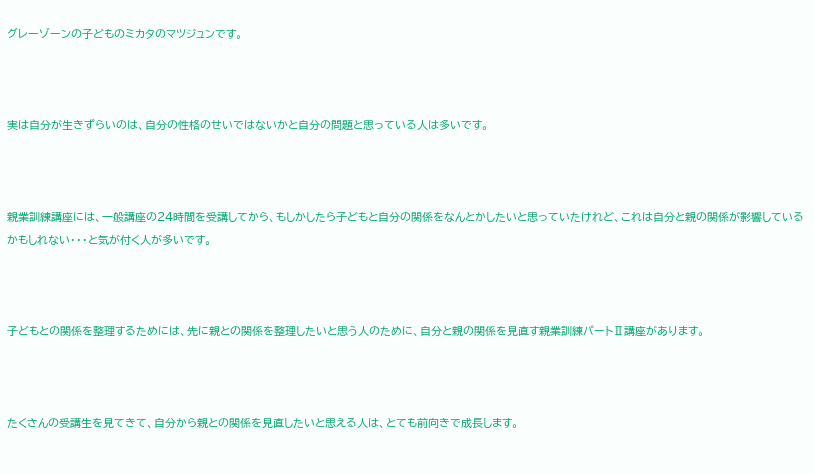グレーゾーンの子どものミカタのマツジュンです。



実は自分が生きずらいのは、自分の性格のせいではないかと自分の問題と思っている人は多いです。



親業訓練講座には、一般講座の24時間を受講してから、もしかしたら子どもと自分の関係をなんとかしたいと思っていたけれど、これは自分と親の関係が影響しているかもしれない・・・と気が付く人が多いです。



子どもとの関係を整理するためには、先に親との関係を整理したいと思う人のために、自分と親の関係を見直す親業訓練パートⅡ講座があります。



たくさんの受講生を見てきて、自分から親との関係を見直したいと思える人は、とても前向きで成長します。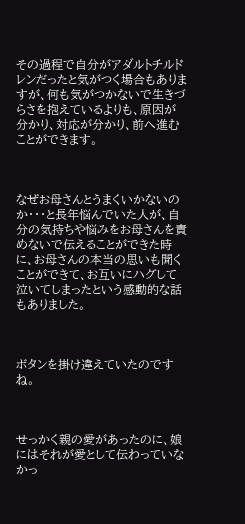その過程で自分がアダルトチルドレンだったと気がつく場合もありますが、何も気がつかないで生きづらさを抱えているよりも、原因が分かり、対応が分かり、前へ進むことができます。



なぜお母さんとうまくいかないのか・・・と長年悩んでいた人が、自分の気持ちや悩みをお母さんを責めないで伝えることができた時に、お母さんの本当の思いも聞くことができて、お互いにハグして泣いてしまったという感動的な話もありました。



ボタンを掛け違えていたのですね。



せっかく親の愛があったのに、娘にはそれが愛として伝わっていなかっ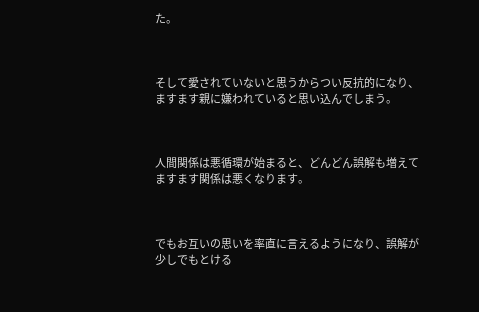た。



そして愛されていないと思うからつい反抗的になり、ますます親に嫌われていると思い込んでしまう。



人間関係は悪循環が始まると、どんどん誤解も増えてますます関係は悪くなります。



でもお互いの思いを率直に言えるようになり、誤解が少しでもとける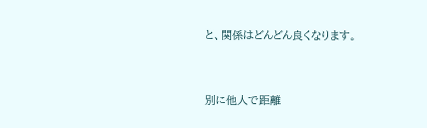と、関係はどんどん良くなります。



別に他人で距離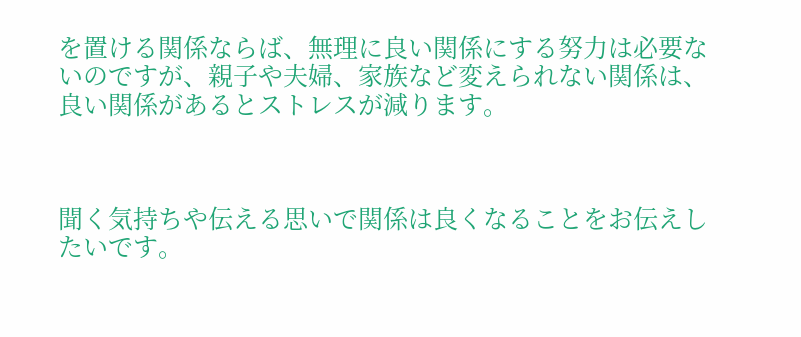を置ける関係ならば、無理に良い関係にする努力は必要ないのですが、親子や夫婦、家族など変えられない関係は、良い関係があるとストレスが減ります。



聞く気持ちや伝える思いで関係は良くなることをお伝えしたいです。